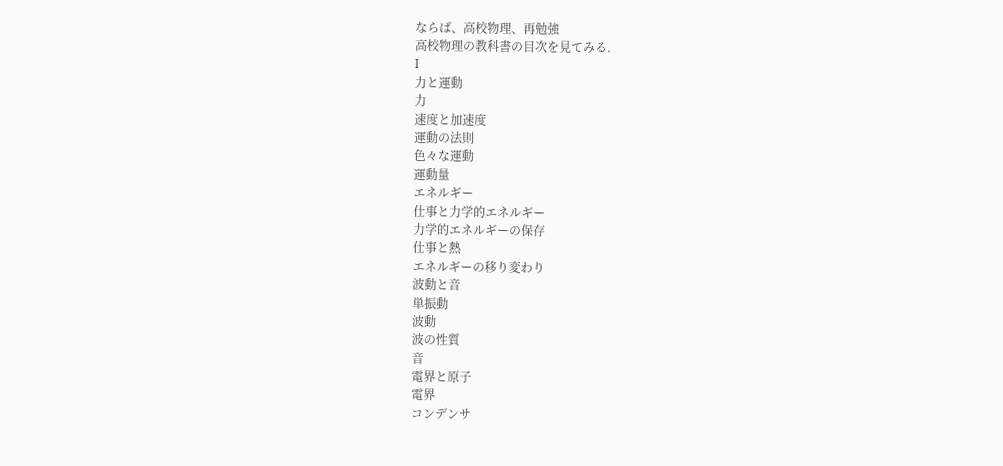ならば、高校物理、再勉強
高校物理の教科書の目次を見てみる.
I
力と運動
力
速度と加速度
運動の法則
色々な運動
運動量
エネルギー
仕事と力学的エネルギー
力学的エネルギーの保存
仕事と熱
エネルギーの移り変わり
波動と音
単振動
波動
波の性質
音
電界と原子
電界
コンデンサ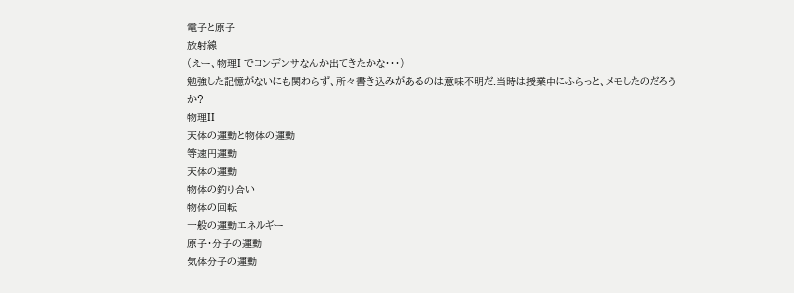電子と原子
放射線
(えー、物理I でコンデンサなんか出てきたかな・・・)
勉強した記憶がないにも関わらず、所々書き込みがあるのは意味不明だ.当時は授業中にふらっと、メモしたのだろうか?
物理II
天体の運動と物体の運動
等速円運動
天体の運動
物体の釣り合い
物体の回転
一般の運動エネルギー
原子・分子の運動
気体分子の運動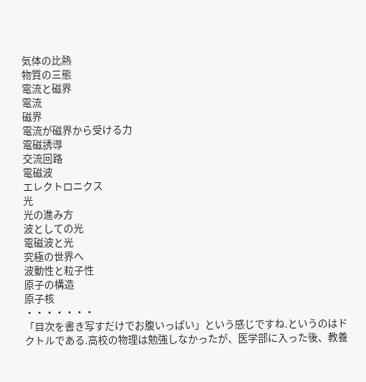気体の比熱
物質の三態
電流と磁界
電流
磁界
電流が磁界から受ける力
電磁誘導
交流回路
電磁波
エレクトロニクス
光
光の進み方
波としての光
電磁波と光
究極の世界へ
波動性と粒子性
原子の構造
原子核
・・・・・・・
「目次を書き写すだけでお腹いっぱい」という感じですね.というのはドクトルである.高校の物理は勉強しなかったが、医学部に入った後、教養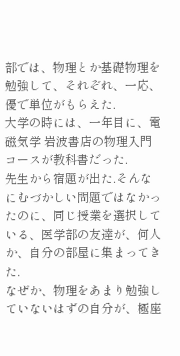部では、物理とか基礎物理を勉強して、それぞれ、一応、優で単位がもらえた.
大学の時には、一年目に、電磁気学 岩波書店の物理入門コースが教科書だった.
先生から宿題が出た.そんなにむづかしい問題ではなかったのに、同じ授業を選択している、医学部の友達が、何人か、自分の部屋に集まってきた.
なぜか、物理をあまり勉強していないはずの自分が、極座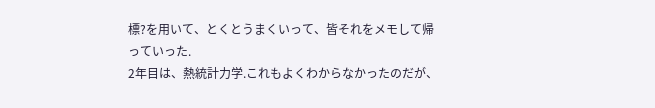標?を用いて、とくとうまくいって、皆それをメモして帰っていった.
2年目は、熱統計力学.これもよくわからなかったのだが、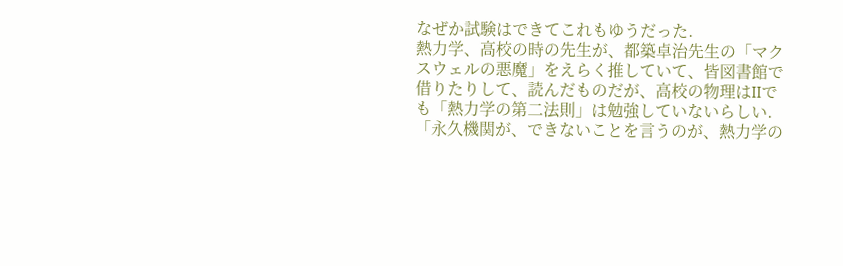なぜか試験はできてこれもゆうだった.
熱力学、高校の時の先生が、都築卓治先生の「マクスウェルの悪魔」をえらく推していて、皆図書館で借りたりして、読んだものだが、高校の物理はIIでも「熱力学の第二法則」は勉強していないらしい.
「永久機関が、できないことを言うのが、熱力学の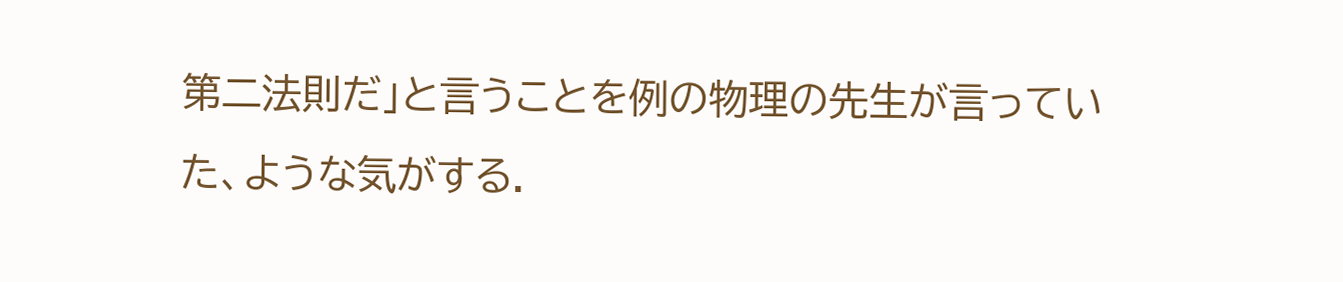第二法則だ」と言うことを例の物理の先生が言っていた、ような気がする.